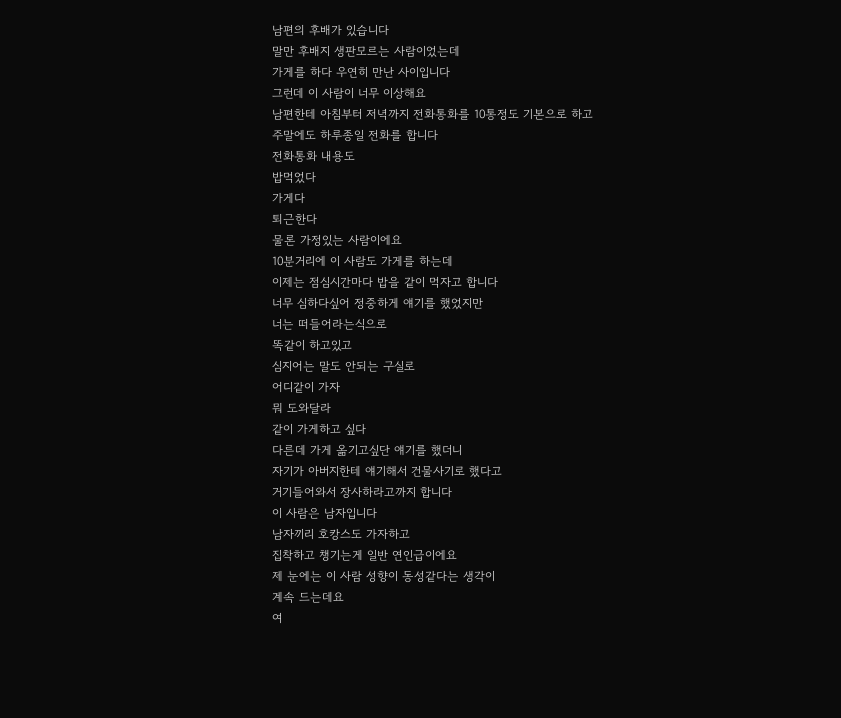남편의 후배가 있습니다
말만 후배지 생판모르는 사람이었는데
가게를 하다 우연히 만난 사이입니다
그런데 이 사람이 너무 이상해요
남편한테 아침부터 저녁까지 전화통화를 10통정도 기본으로 하고
주말에도 하루종일 전화를 합니다
전화통화 내용도
밥먹었다
가게다
퇴근한다
물론 가정있는 사람이에요
10분거리에 이 사람도 가게를 하는데
이제는 점심시간마다 밥을 같이 먹자고 합니다
너무 심하다싶어 정중하게 얘기를 했었지만
너는 떠들어라는식으로
똑같이 하고있고
심지어는 말도 안되는 구실로
어디같이 가자
뭐 도와달라
같이 가게하고 싶다
다른데 가게 옮기고싶단 얘기를 했더니
자기가 아버지한테 얘기해서 건물사기로 했다고
거기들어와서 장사하라고까지 합니다
이 사람은 남자입니다
남자끼리 호캉스도 가자하고
집착하고 챙기는게 일반 연인급이에요
제 눈에는 이 사람 성향이 동성같다는 생각이
계속 드는데요
여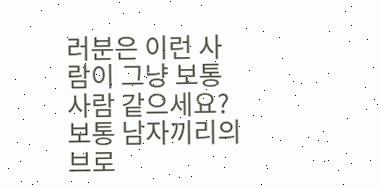러분은 이런 사람이 그냥 보통사람 같으세요?
보통 남자끼리의 브로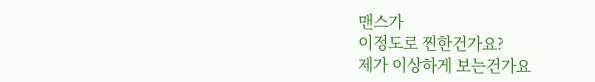맨스가
이정도로 찐한건가요?
제가 이상하게 보는건가요